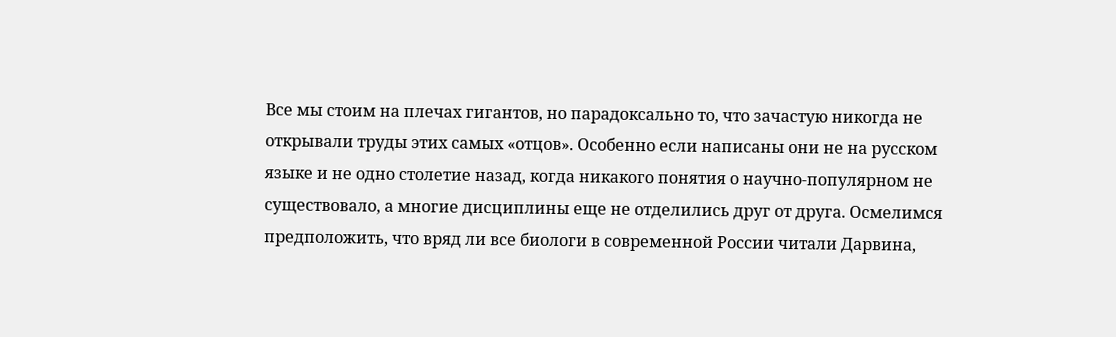Все мы стоим на плечах гигантов, но парадоксально то, что зачастую никогда не открывали труды этих самых «отцов». Особенно если написаны они не на русском языке и не одно столетие назад, когда никакого понятия о научно-популярном не существовало, а многие дисциплины еще не отделились друг от друга. Осмелимся предположить, что вряд ли все биологи в современной России читали Дарвина,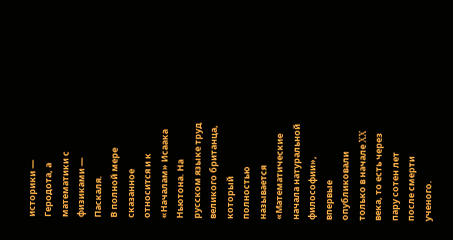историки — Геродота, а математики с физиками — Паскаля.
В полной мере сказанное относится и к «Началам» Исаака Ньютона. На русском языке труд великого британца, который полностью называется «Математические начала натуральной философии», впервые опубликовали только в начале XX века, то есть через пару сотен лет после смерти ученого.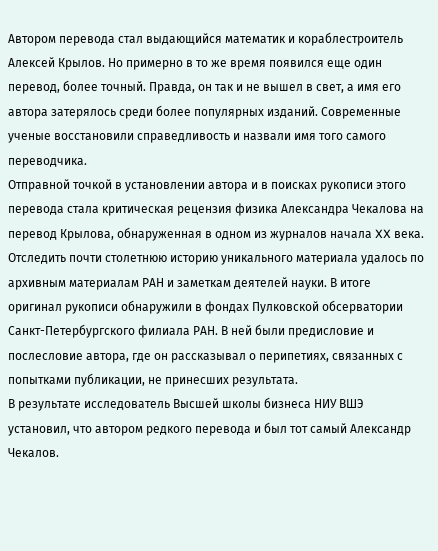Автором перевода стал выдающийся математик и кораблестроитель Алексей Крылов. Но примерно в то же время появился еще один перевод, более точный. Правда, он так и не вышел в свет, а имя его автора затерялось среди более популярных изданий. Современные ученые восстановили справедливость и назвали имя того самого переводчика.
Отправной точкой в установлении автора и в поисках рукописи этого перевода стала критическая рецензия физика Александра Чекалова на перевод Крылова, обнаруженная в одном из журналов начала XX века. Отследить почти столетнюю историю уникального материала удалось по архивным материалам РАН и заметкам деятелей науки. В итоге оригинал рукописи обнаружили в фондах Пулковской обсерватории Санкт-Петербургского филиала РАН. В ней были предисловие и послесловие автора, где он рассказывал о перипетиях, связанных с попытками публикации, не принесших результата.
В результате исследователь Высшей школы бизнеса НИУ ВШЭ установил, что автором редкого перевода и был тот самый Александр Чекалов.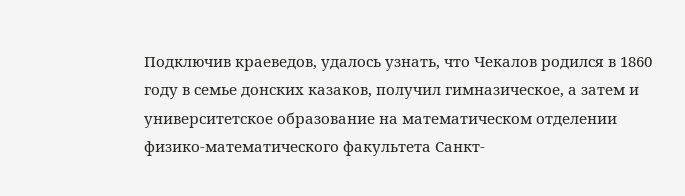Подключив краеведов, удалось узнать, что Чекалов родился в 1860 году в семье донских казаков, получил гимназическое, а затем и университетское образование на математическом отделении физико-математического факультета Санкт-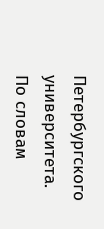Петербургского университета. По словам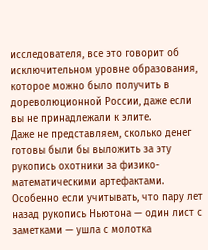исследователя, все это говорит об исключительном уровне образования, которое можно было получить в дореволюционной России, даже если вы не принадлежали к элите.
Даже не представляем, сколько денег готовы были бы выложить за эту рукопись охотники за физико-математическими артефактами. Особенно если учитывать, что пару лет назад рукопись Ньютона — один лист с заметками — ушла с молотка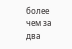более чем за два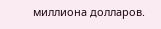миллиона долларов.